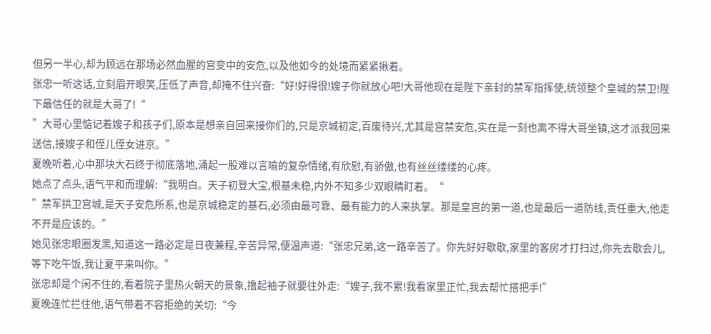但另一半心,却为顾远在那场必然血腥的宫变中的安危,以及他如今的处境而紧紧揪着。
张忠一听这话,立刻眉开眼笑,压低了声音,却掩不住兴奋:“好!好得很!嫂子你就放心吧!大哥他现在是陛下亲封的禁军指挥使,统领整个皇城的禁卫!陛下最信任的就是大哥了!“
”大哥心里惦记着嫂子和孩子们,原本是想亲自回来接你们的,只是京城初定,百废待兴,尤其是宫禁安危,实在是一刻也离不得大哥坐镇,这才派我回来送信,接嫂子和侄儿侄女进京。”
夏晚听着,心中那块大石终于彻底落地,涌起一股难以言喻的复杂情绪,有欣慰,有骄傲,也有丝丝缕缕的心疼。
她点了点头,语气平和而理解:“我明白。天子初登大宝,根基未稳,内外不知多少双眼睛盯着。“
”禁军拱卫宫城,是天子安危所系,也是京城稳定的基石,必须由最可靠、最有能力的人来执掌。那是皇宫的第一道,也是最后一道防线,责任重大,他走不开是应该的。”
她见张忠眼圈发黑,知道这一路必定是日夜兼程,辛苦异常,便温声道:“张忠兄弟,这一路辛苦了。你先好好歇歇,家里的客房才打扫过,你先去歇会儿,等下吃午饭,我让夏平来叫你。”
张忠却是个闲不住的,看着院子里热火朝天的景象,撸起袖子就要往外走:“嫂子,我不累!我看家里正忙,我去帮忙搭把手!”
夏晚连忙拦住他,语气带着不容拒绝的关切:“今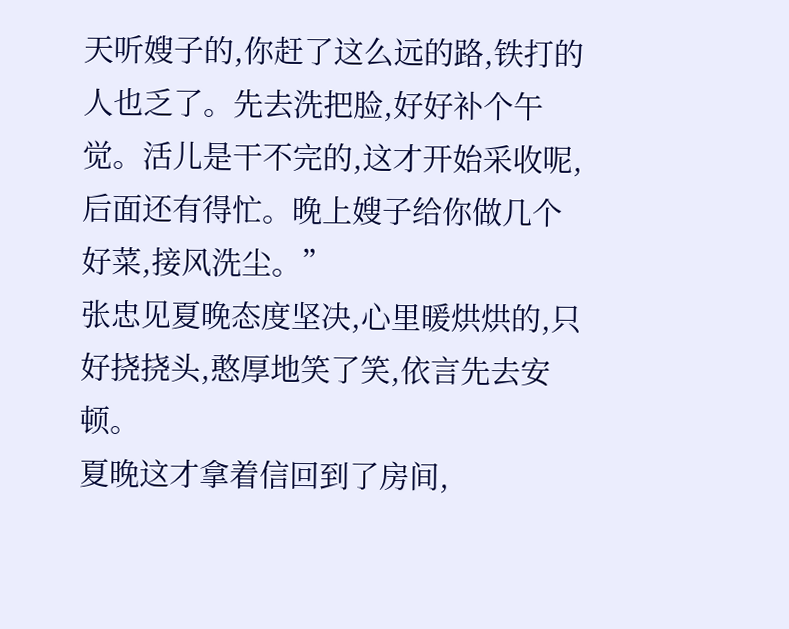天听嫂子的,你赶了这么远的路,铁打的人也乏了。先去洗把脸,好好补个午觉。活儿是干不完的,这才开始采收呢,后面还有得忙。晚上嫂子给你做几个好菜,接风洗尘。”
张忠见夏晚态度坚决,心里暖烘烘的,只好挠挠头,憨厚地笑了笑,依言先去安顿。
夏晚这才拿着信回到了房间,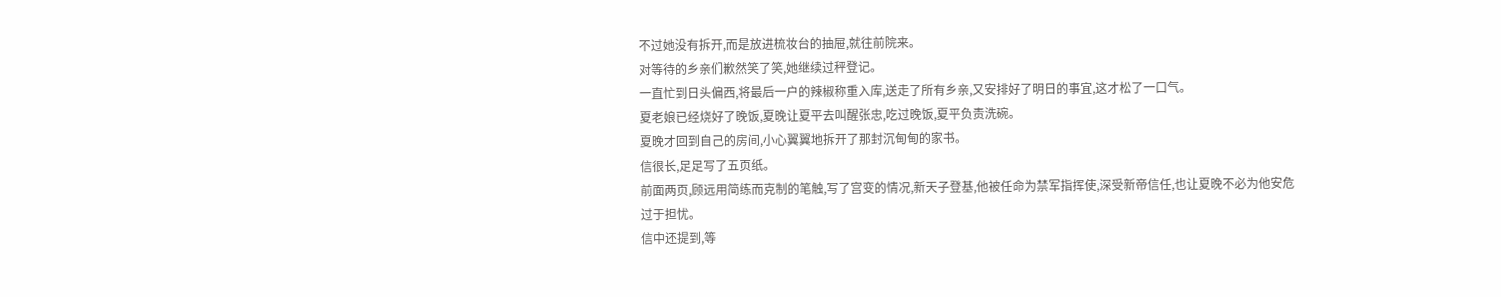不过她没有拆开,而是放进梳妆台的抽屉,就往前院来。
对等待的乡亲们歉然笑了笑,她继续过秤登记。
一直忙到日头偏西,将最后一户的辣椒称重入库,送走了所有乡亲,又安排好了明日的事宜,这才松了一口气。
夏老娘已经烧好了晚饭,夏晚让夏平去叫醒张忠,吃过晚饭,夏平负责洗碗。
夏晚才回到自己的房间,小心翼翼地拆开了那封沉甸甸的家书。
信很长,足足写了五页纸。
前面两页,顾远用简练而克制的笔触,写了宫变的情况,新天子登基,他被任命为禁军指挥使,深受新帝信任,也让夏晚不必为他安危过于担忧。
信中还提到,等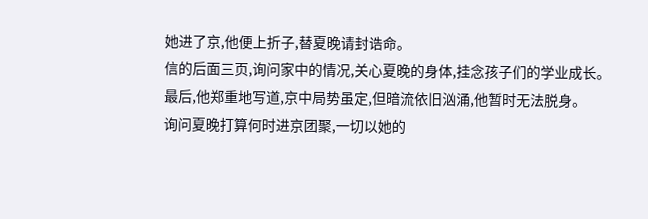她进了京,他便上折子,替夏晚请封诰命。
信的后面三页,询问家中的情况,关心夏晚的身体,挂念孩子们的学业成长。
最后,他郑重地写道,京中局势虽定,但暗流依旧汹涌,他暂时无法脱身。
询问夏晚打算何时进京团聚,一切以她的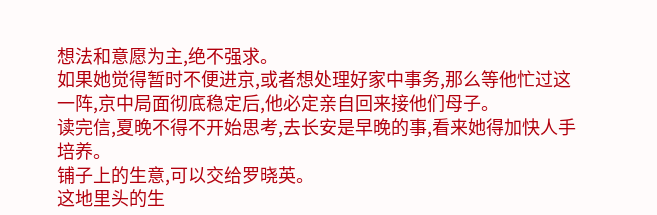想法和意愿为主,绝不强求。
如果她觉得暂时不便进京,或者想处理好家中事务,那么等他忙过这一阵,京中局面彻底稳定后,他必定亲自回来接他们母子。
读完信,夏晚不得不开始思考,去长安是早晚的事,看来她得加快人手培养。
铺子上的生意,可以交给罗晓英。
这地里头的生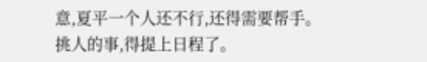意,夏平一个人还不行,还得需要帮手。
挑人的事,得提上日程了。